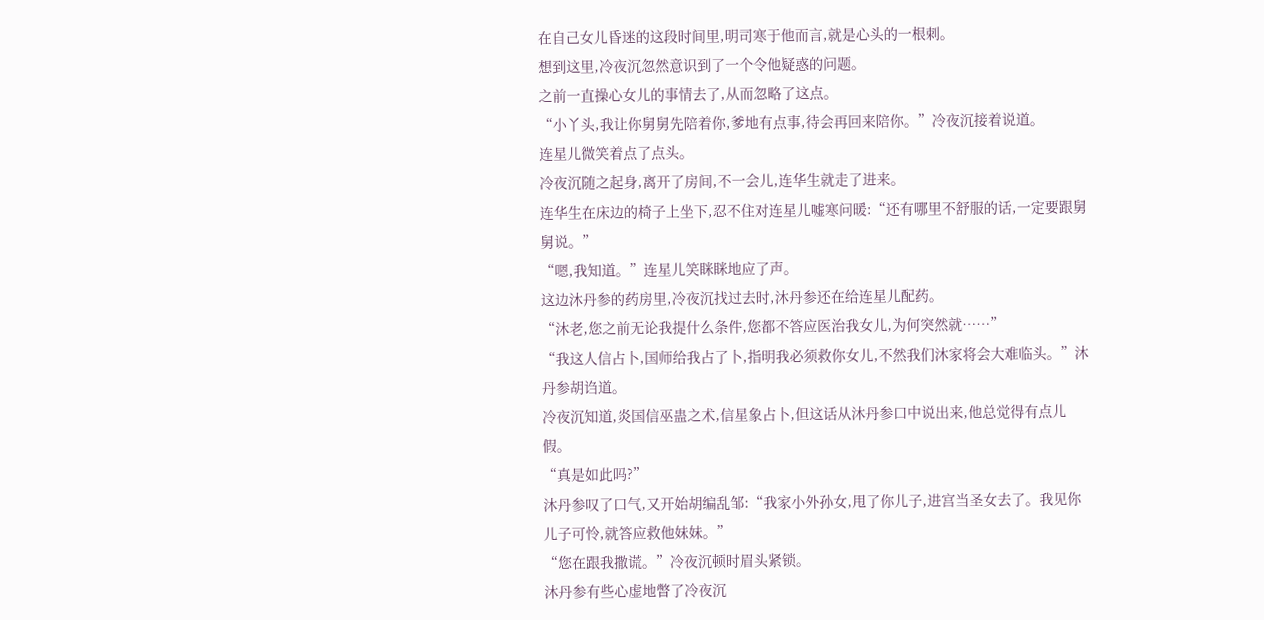在自己女儿昏迷的这段时间里,明司寒于他而言,就是心头的一根刺。
想到这里,冷夜沉忽然意识到了一个令他疑惑的问题。
之前一直操心女儿的事情去了,从而忽略了这点。
“小丫头,我让你舅舅先陪着你,爹地有点事,待会再回来陪你。”冷夜沉接着说道。
连星儿微笑着点了点头。
冷夜沉随之起身,离开了房间,不一会儿,连华生就走了进来。
连华生在床边的椅子上坐下,忍不住对连星儿嘘寒问暖:“还有哪里不舒服的话,一定要跟舅舅说。”
“嗯,我知道。”连星儿笑眯眯地应了声。
这边沐丹参的药房里,冷夜沉找过去时,沐丹参还在给连星儿配药。
“沐老,您之前无论我提什么条件,您都不答应医治我女儿,为何突然就……”
“我这人信占卜,国师给我占了卜,指明我必须救你女儿,不然我们沐家将会大难临头。”沐丹参胡诌道。
冷夜沉知道,炎国信巫蛊之术,信星象占卜,但这话从沐丹参口中说出来,他总觉得有点儿假。
“真是如此吗?”
沐丹参叹了口气,又开始胡编乱邹:“我家小外孙女,甩了你儿子,进宫当圣女去了。我见你儿子可怜,就答应救他妹妹。”
“您在跟我撒谎。”冷夜沉顿时眉头紧锁。
沐丹参有些心虚地瞥了冷夜沉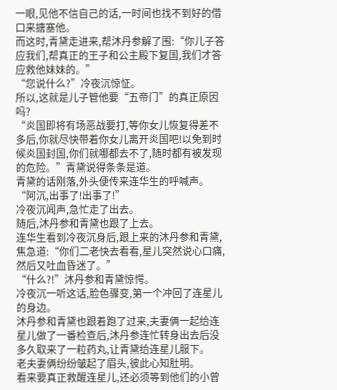一眼,见他不信自己的话,一时间也找不到好的借口来搪塞他。
而这时,青黛走进来,帮沐丹参解了围:“你儿子答应我们,帮真正的王子和公主殿下复国,我们才答应救他妹妹的。”
“您说什么?”冷夜沉惊怔。
所以,这就是儿子管他要“五帝门”的真正原因吗?
“炎国即将有场恶战要打,等你女儿恢复得差不多后,你就尽快带着你女儿离开炎国吧!以免到时候炎国封国,你们就哪都去不了,随时都有被发现的危险。”青黛说得条条是道。
青黛的话刚落,外头便传来连华生的呼喊声。
“阿沉,出事了!出事了!”
冷夜沉闻声,急忙走了出去。
随后,沐丹参和青黛也跟了上去。
连华生看到冷夜沉身后,跟上来的沐丹参和青黛,焦急道:“你们二老快去看看,星儿突然说心口痛,然后又吐血昏迷了。”
“什么?!”沐丹参和青黛惊愕。
冷夜沉一听这话,脸色骤变,第一个冲回了连星儿的身边。
沐丹参和青黛也跟着跑了过来,夫妻俩一起给连星儿做了一番检查后,沐丹参连忙转身出去后没多久取来了一粒药丸,让青黛给连星儿服下。
老夫妻俩纷纷皱起了眉头,彼此心知肚明。
看来要真正救醒连星儿,还必须等到他们的小曾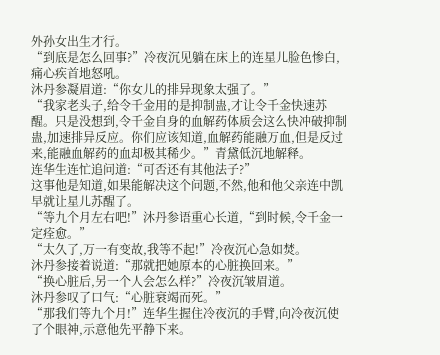外孙女出生才行。
“到底是怎么回事?”冷夜沉见躺在床上的连星儿脸色惨白,痛心疾首地怒吼。
沐丹参凝眉道:“你女儿的排异现象太强了。”
“我家老头子,给令千金用的是抑制蛊,才让令千金快速苏醒。只是没想到,令千金自身的血解药体质会这么快冲破抑制蛊,加速排异反应。你们应该知道,血解药能融万血,但是反过来,能融血解药的血却极其稀少。”青黛低沉地解释。
连华生连忙追问道:“可否还有其他法子?”
这事他是知道,如果能解决这个问题,不然,他和他父亲连中凯早就让星儿苏醒了。
“等九个月左右吧!”沐丹参语重心长道,“到时候,令千金一定痊愈。”
“太久了,万一有变故,我等不起!”冷夜沉心急如焚。
沐丹参接着说道:“那就把她原本的心脏换回来。”
“换心脏后,另一个人会怎么样?”冷夜沉皱眉道。
沐丹参叹了口气:“心脏衰竭而死。”
“那我们等九个月!”连华生握住冷夜沉的手臂,向冷夜沉使了个眼神,示意他先平静下来。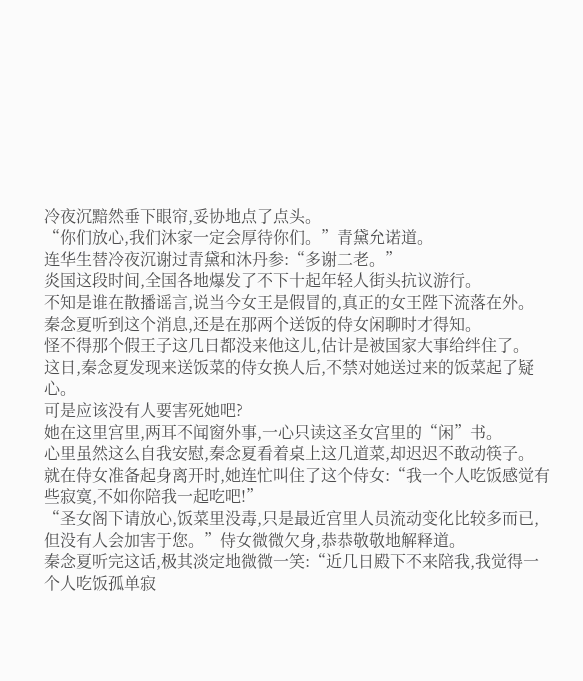冷夜沉黯然垂下眼帘,妥协地点了点头。
“你们放心,我们沐家一定会厚待你们。”青黛允诺道。
连华生替冷夜沉谢过青黛和沐丹参:“多谢二老。”
炎国这段时间,全国各地爆发了不下十起年轻人街头抗议游行。
不知是谁在散播谣言,说当今女王是假冒的,真正的女王陛下流落在外。
秦念夏听到这个消息,还是在那两个送饭的侍女闲聊时才得知。
怪不得那个假王子这几日都没来他这儿,估计是被国家大事给绊住了。
这日,秦念夏发现来送饭菜的侍女换人后,不禁对她送过来的饭菜起了疑心。
可是应该没有人要害死她吧?
她在这里宫里,两耳不闻窗外事,一心只读这圣女宫里的“闲”书。
心里虽然这么自我安慰,秦念夏看着桌上这几道菜,却迟迟不敢动筷子。
就在侍女准备起身离开时,她连忙叫住了这个侍女:“我一个人吃饭感觉有些寂寞,不如你陪我一起吃吧!”
“圣女阁下请放心,饭菜里没毒,只是最近宫里人员流动变化比较多而已,但没有人会加害于您。”侍女微微欠身,恭恭敬敬地解释道。
秦念夏听完这话,极其淡定地微微一笑:“近几日殿下不来陪我,我觉得一个人吃饭孤单寂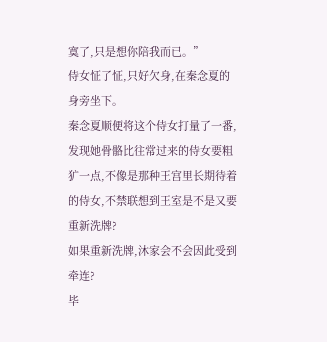寞了,只是想你陪我而已。”
侍女怔了怔,只好欠身,在秦念夏的身旁坐下。
秦念夏顺便将这个侍女打量了一番,发现她骨骼比往常过来的侍女要粗犷一点,不像是那种王宫里长期待着的侍女,不禁联想到王室是不是又要重新洗牌?
如果重新洗牌,沐家会不会因此受到牵连?
毕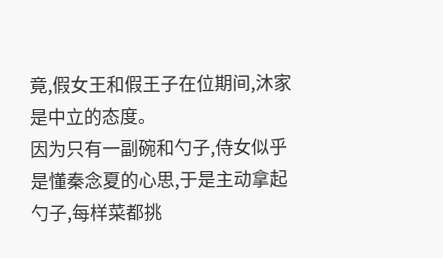竟,假女王和假王子在位期间,沐家是中立的态度。
因为只有一副碗和勺子,侍女似乎是懂秦念夏的心思,于是主动拿起勺子,每样菜都挑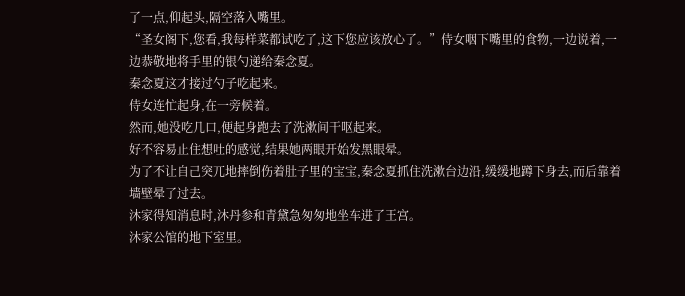了一点,仰起头,隔空落入嘴里。
“圣女阁下,您看,我每样菜都试吃了,这下您应该放心了。”侍女咽下嘴里的食物,一边说着,一边恭敬地将手里的银勺递给秦念夏。
秦念夏这才接过勺子吃起来。
侍女连忙起身,在一旁候着。
然而,她没吃几口,便起身跑去了洗漱间干呕起来。
好不容易止住想吐的感觉,结果她两眼开始发黑眼晕。
为了不让自己突兀地摔倒伤着肚子里的宝宝,秦念夏抓住洗漱台边沿,缓缓地蹲下身去,而后靠着墙壁晕了过去。
沐家得知消息时,沐丹参和青黛急匆匆地坐车进了王宫。
沐家公馆的地下室里。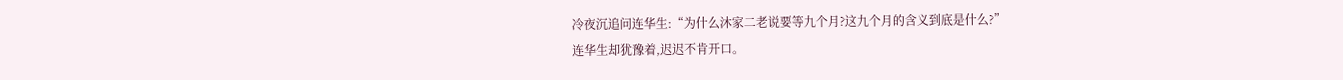冷夜沉追问连华生:“为什么沐家二老说要等九个月?这九个月的含义到底是什么?”
连华生却犹豫着,迟迟不肯开口。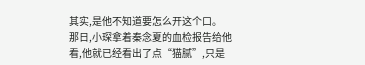其实,是他不知道要怎么开这个口。
那日,小琛拿着秦念夏的血检报告给他看,他就已经看出了点“猫腻”,只是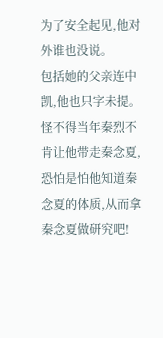为了安全起见,他对外谁也没说。
包括她的父亲连中凯,他也只字未提。
怪不得当年秦烈不肯让他带走秦念夏,恐怕是怕他知道秦念夏的体质,从而拿秦念夏做研究吧!